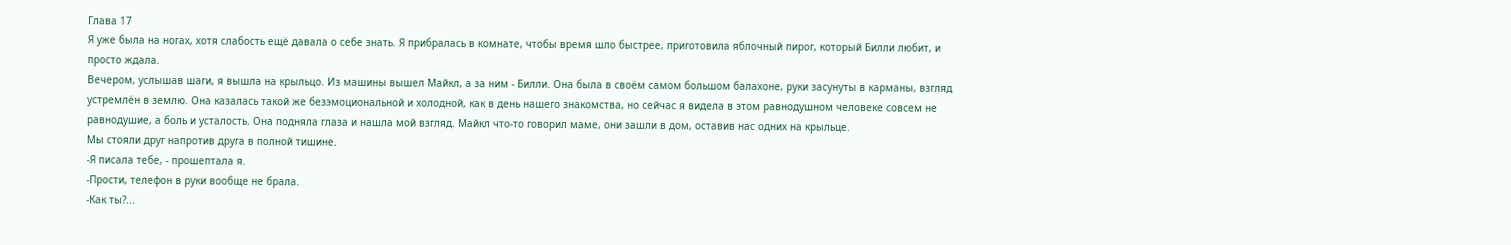Глава 17
Я уже была на ногах, хотя слабость ещё давала о себе знать. Я прибралась в комнате, чтобы время шло быстрее, приготовила яблочный пирог, который Билли любит, и просто ждала.
Вечером, услышав шаги, я вышла на крыльцо. Из машины вышел Майкл, а за ним - Билли. Она была в своём самом большом балахоне, руки засунуты в карманы, взгляд устремлён в землю. Она казалась такой же безэмоциональной и холодной, как в день нашего знакомства, но сейчас я видела в этом равнодушном человеке совсем не равнодушие, а боль и усталость. Она подняла глаза и нашла мой взгляд. Майкл что-то говорил маме, они зашли в дом, оставив нас одних на крыльце.
Мы стояли друг напротив друга в полной тишине.
-Я писала тебе, - прошептала я.
-Прости, телефон в руки вообще не брала.
-Как ты?...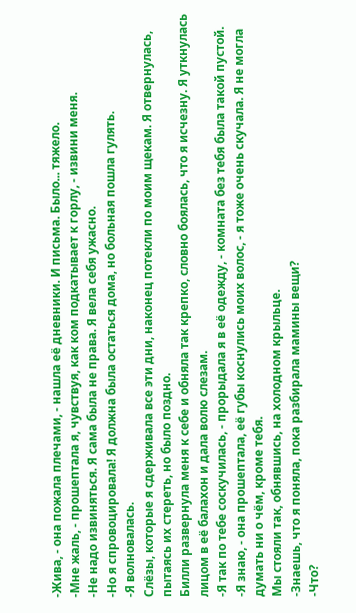-Жива, - она пожала плечами, - нашла её дневники. И письма. Было... тяжело.
-Мне жаль, - прошептала я, чувствуя, как ком подкатывает к горлу, - извини меня.
-Не надо извиняться. Я сама была не права. Я вела себя ужасно.
-Но я спровоцировала! Я должна была остаться дома, но больная пошла гулять.
-Я волновалась.
Слёзы, которые я сдерживала все эти дни, наконец потекли по моим щекам. Я отвернулась, пытаясь их стереть, но было поздно.
Билли развернула меня к себе и обняла так крепко, словно боялась, что я исчезну. Я уткнулась лицом в её балахон и дала волю слезам.
-Я так по тебе соскучилась, - прорыдала я в её одежду, - комната без тебя была такой пустой.
-Я знаю, - она прошептала, её губы коснулись моих волос, - я тоже очень скучала. Я не могла думать ни о чём, кроме тебя.
Мы стояли так, обнявшись, на холодном крыльце.
-Знаешь, что я поняла, пока разбирала мамины вещи?
-Что?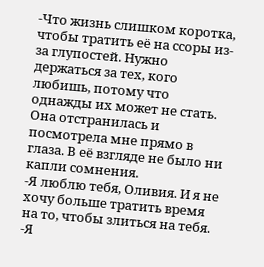-Что жизнь слишком коротка, чтобы тратить её на ссоры из-за глупостей. Нужно держаться за тех, кого любишь, потому что однажды их может не стать.
Она отстранилась и посмотрела мне прямо в глаза. В её взгляде не было ни капли сомнения.
-Я люблю тебя, Оливия. И я не хочу больше тратить время на то, чтобы злиться на тебя.
-Я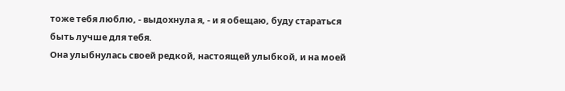тоже тебя люблю, - выдохнула я, - и я обещаю, буду стараться быть лучше для тебя.
Она улыбнулась своей редкой, настоящей улыбкой, и на моей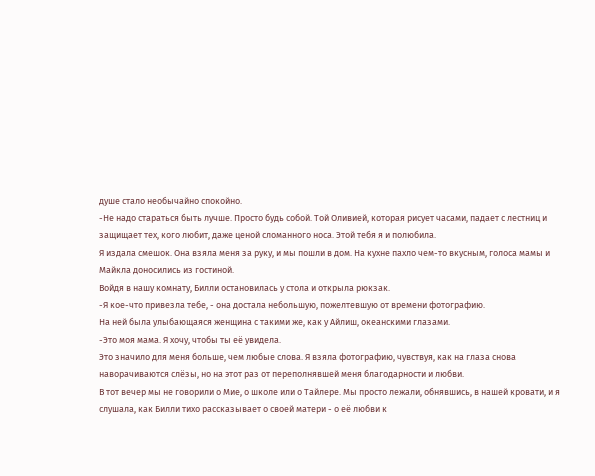душе стало необычайно спокойно.
-Не надо стараться быть лучше. Просто будь собой. Той Оливией, которая рисует часами, падает с лестниц и защищает тех, кого любит, даже ценой сломанного носа. Этой тебя я и полюбила.
Я издала смешок. Она взяла меня за руку, и мы пошли в дом. На кухне пахло чем-то вкусным, голоса мамы и Майкла доносились из гостиной.
Войдя в нашу комнату, Билли остановилась у стола и открыла рюкзак.
-Я кое-что привезла тебе, - она достала небольшую, пожелтевшую от времени фотографию.
На ней была улыбающаяся женщина с такими же, как у Айлиш, океанскими глазами.
-Это моя мама. Я хочу, чтобы ты её увидела.
Это значило для меня больше, чем любые слова. Я взяла фотографию, чувствуя, как на глаза снова наворачиваются слёзы, но на этот раз от переполнявшей меня благодарности и любви.
В тот вечер мы не говорили о Мие, о школе или о Тайлере. Мы просто лежали, обнявшись, в нашей кровати, и я слушала, как Билли тихо рассказывает о своей матери - о её любви к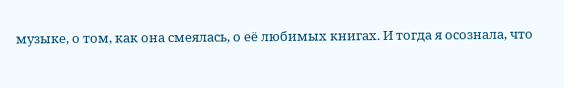музыке, о том, как она смеялась, о её любимых книгах. И тогда я осознала, что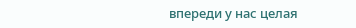впереди у нас целая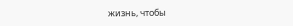жизнь, чтобы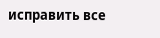исправить все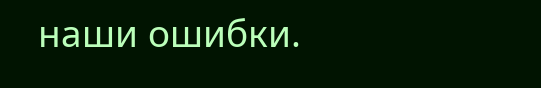наши ошибки.